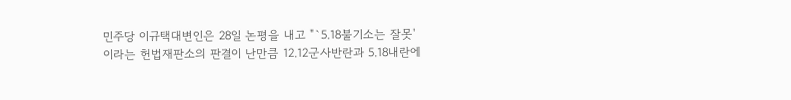민주당 이규택대변인은 28일 논평을 내고 "`5.18불기소는 잘못'
이라는 헌법재판소의 판결이 난만큼 12.12군사반란과 5.18내란에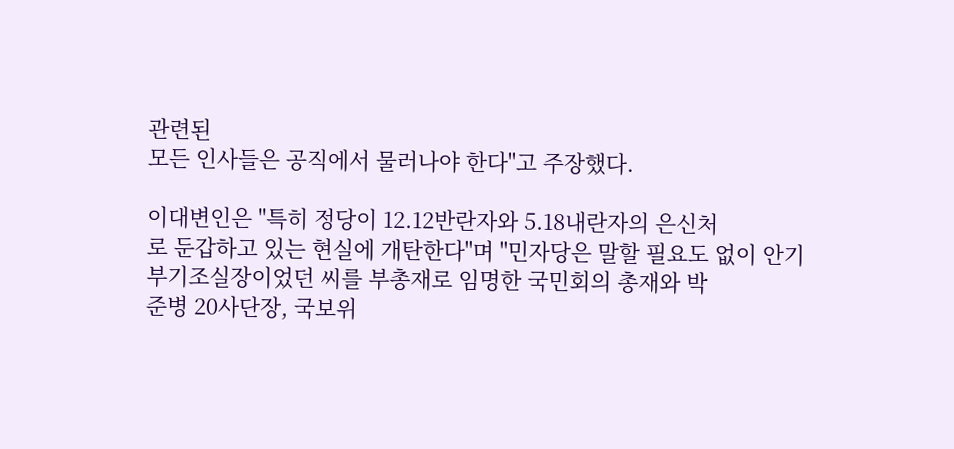관련된
모든 인사들은 공직에서 물러나야 한다"고 주장했다.

이대변인은 "특히 정당이 12.12반란자와 5.18내란자의 은신처
로 둔갑하고 있는 현실에 개탄한다"며 "민자당은 말할 필요도 없이 안기
부기조실장이었던 씨를 부총재로 임명한 국민회의 총재와 박
준병 20사단장, 국보위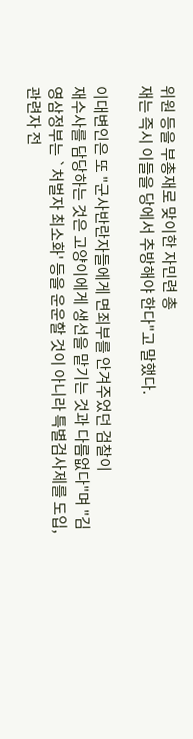위원 등을 부총재로 맞이한 자민련 총
재는 즉시 이들을 당에서 추방해야 한다"고 말했다.

이대변인은 또 "군사반란자들에게 면죄부를 안겨주었던 검찰이
재수사를 담당하는 것은 고양이에게 생선을 맡기는 것과 다름없다"며 "김
영삼정부는 `처벌자 최소화' 등을 운운할 것이 아니라 특별검사제를 도입,
관련자 전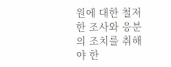원에 대한 철저한 조사와 응분의 조치를 취해야 한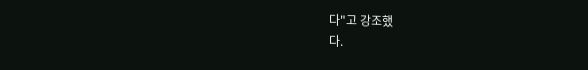다"고 강조했
다.